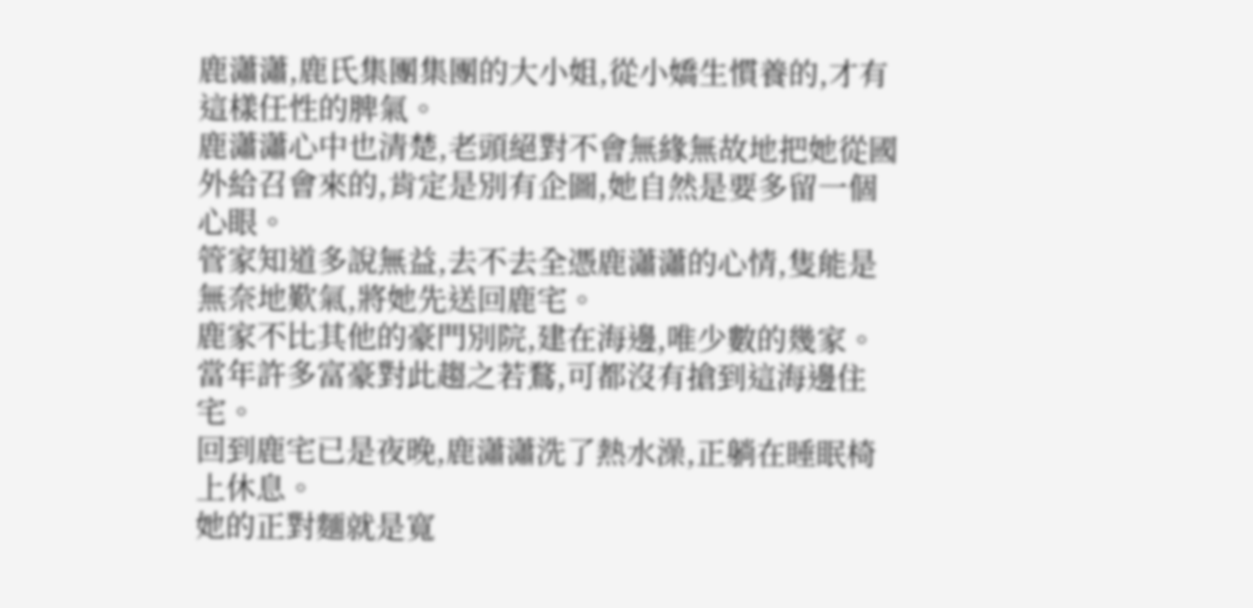鹿瀟瀟,鹿氏集團集團的大小姐,從小嬌生慣養的,才有這樣任性的脾氣。
鹿瀟瀟心中也清楚,老頭絕對不會無緣無故地把她從國外給召會來的,肯定是別有企圖,她自然是要多留一個心眼。
管家知道多說無益,去不去全憑鹿瀟瀟的心情,隻能是無奈地歎氣,將她先送回鹿宅。
鹿家不比其他的豪門別院,建在海邊,唯少數的幾家。
當年許多富豪對此趨之若鶩,可都沒有搶到這海邊住宅。
回到鹿宅已是夜晚,鹿瀟瀟洗了熱水澡,正躺在睡眠椅上休息。
她的正對麵就是寬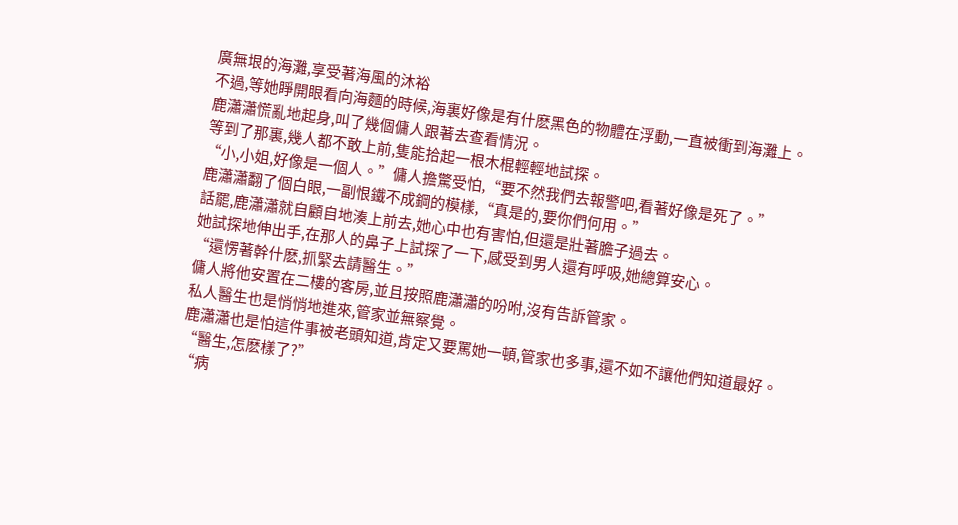廣無垠的海灘,享受著海風的沐裕
不過,等她睜開眼看向海麵的時候,海裏好像是有什麽黑色的物體在浮動,一直被衝到海灘上。
鹿瀟瀟慌亂地起身,叫了幾個傭人跟著去查看情況。
等到了那裏,幾人都不敢上前,隻能拾起一根木棍輕輕地試探。
“小,小姐,好像是一個人。”傭人擔驚受怕,“要不然我們去報警吧,看著好像是死了。”
鹿瀟瀟翻了個白眼,一副恨鐵不成鋼的模樣,“真是的,要你們何用。”
話罷,鹿瀟瀟就自顧自地湊上前去,她心中也有害怕,但還是壯著膽子過去。
她試探地伸出手,在那人的鼻子上試探了一下,感受到男人還有呼吸,她總算安心。
“還愣著幹什麽,抓緊去請醫生。”
傭人將他安置在二樓的客房,並且按照鹿瀟瀟的吩咐,沒有告訴管家。
私人醫生也是悄悄地進來,管家並無察覺。
鹿瀟瀟也是怕這件事被老頭知道,肯定又要罵她一頓,管家也多事,還不如不讓他們知道最好。
“醫生,怎麽樣了?”
“病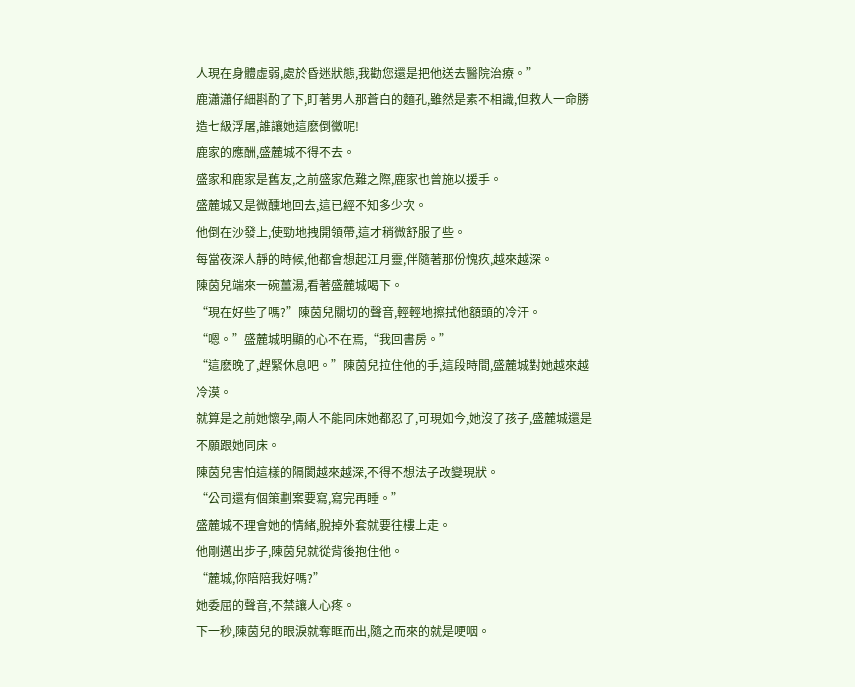人現在身體虛弱,處於昏迷狀態,我勸您還是把他送去醫院治療。”
鹿瀟瀟仔細斟酌了下,盯著男人那蒼白的麵孔,雖然是素不相識,但救人一命勝造七級浮屠,誰讓她這麽倒黴呢!
鹿家的應酬,盛麓城不得不去。
盛家和鹿家是舊友,之前盛家危難之際,鹿家也曾施以援手。
盛麓城又是微醺地回去,這已經不知多少次。
他倒在沙發上,使勁地拽開領帶,這才稍微舒服了些。
每當夜深人靜的時候,他都會想起江月靈,伴隨著那份愧疚,越來越深。
陳茵兒端來一碗薑湯,看著盛麓城喝下。
“現在好些了嗎?”陳茵兒關切的聲音,輕輕地擦拭他額頭的冷汗。
“嗯。”盛麓城明顯的心不在焉,“我回書房。”
“這麽晚了,趕緊休息吧。”陳茵兒拉住他的手,這段時間,盛麓城對她越來越冷漠。
就算是之前她懷孕,兩人不能同床她都忍了,可現如今,她沒了孩子,盛麓城還是不願跟她同床。
陳茵兒害怕這樣的隔閡越來越深,不得不想法子改變現狀。
“公司還有個策劃案要寫,寫完再睡。”
盛麓城不理會她的情緒,脫掉外套就要往樓上走。
他剛邁出步子,陳茵兒就從背後抱住他。
“麓城,你陪陪我好嗎?”
她委屈的聲音,不禁讓人心疼。
下一秒,陳茵兒的眼淚就奪眶而出,隨之而來的就是哽咽。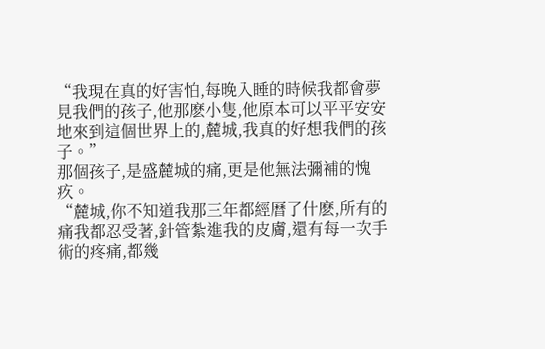“我現在真的好害怕,每晚入睡的時候我都會夢見我們的孩子,他那麽小隻,他原本可以平平安安地來到這個世界上的,麓城,我真的好想我們的孩子。”
那個孩子,是盛麓城的痛,更是他無法彌補的愧疚。
“麓城,你不知道我那三年都經曆了什麽,所有的痛我都忍受著,針管紮進我的皮膚,還有每一次手術的疼痛,都幾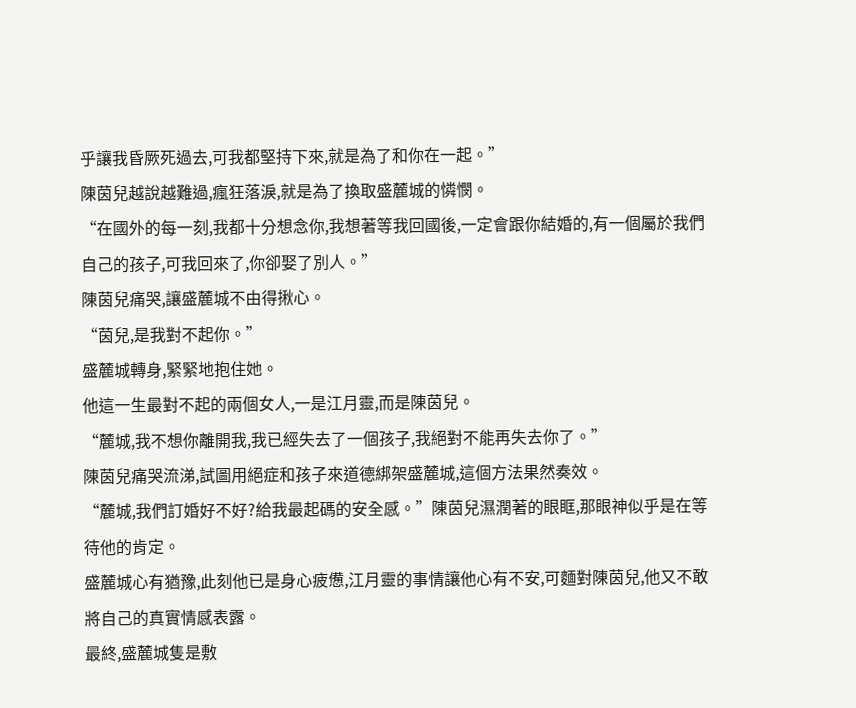乎讓我昏厥死過去,可我都堅持下來,就是為了和你在一起。”
陳茵兒越說越難過,瘋狂落淚,就是為了換取盛麓城的憐憫。
“在國外的每一刻,我都十分想念你,我想著等我回國後,一定會跟你結婚的,有一個屬於我們自己的孩子,可我回來了,你卻娶了別人。”
陳茵兒痛哭,讓盛麓城不由得揪心。
“茵兒,是我對不起你。”
盛麓城轉身,緊緊地抱住她。
他這一生最對不起的兩個女人,一是江月靈,而是陳茵兒。
“麓城,我不想你離開我,我已經失去了一個孩子,我絕對不能再失去你了。”
陳茵兒痛哭流涕,試圖用絕症和孩子來道德綁架盛麓城,這個方法果然奏效。
“麓城,我們訂婚好不好?給我最起碼的安全感。”陳茵兒濕潤著的眼眶,那眼神似乎是在等待他的肯定。
盛麓城心有猶豫,此刻他已是身心疲憊,江月靈的事情讓他心有不安,可麵對陳茵兒,他又不敢將自己的真實情感表露。
最終,盛麓城隻是敷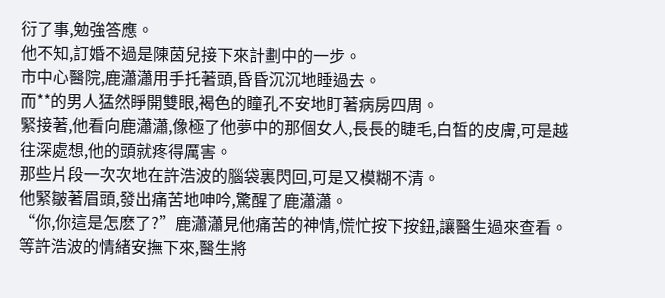衍了事,勉強答應。
他不知,訂婚不過是陳茵兒接下來計劃中的一步。
市中心醫院,鹿瀟瀟用手托著頭,昏昏沉沉地睡過去。
而**的男人猛然睜開雙眼,褐色的瞳孔不安地盯著病房四周。
緊接著,他看向鹿瀟瀟,像極了他夢中的那個女人,長長的睫毛,白皙的皮膚,可是越往深處想,他的頭就疼得厲害。
那些片段一次次地在許浩波的腦袋裏閃回,可是又模糊不清。
他緊皺著眉頭,發出痛苦地呻吟,驚醒了鹿瀟瀟。
“你,你這是怎麽了?”鹿瀟瀟見他痛苦的神情,慌忙按下按鈕,讓醫生過來查看。
等許浩波的情緒安撫下來,醫生將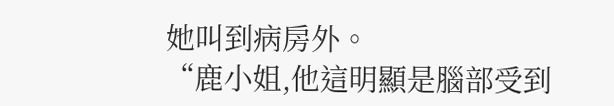她叫到病房外。
“鹿小姐,他這明顯是腦部受到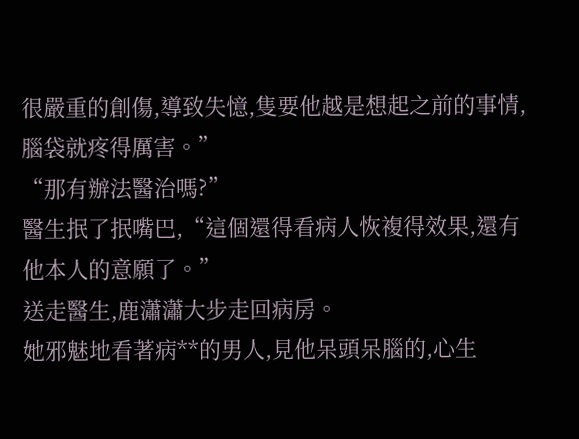很嚴重的創傷,導致失憶,隻要他越是想起之前的事情,腦袋就疼得厲害。”
“那有辦法醫治嗎?”
醫生抿了抿嘴巴,“這個還得看病人恢複得效果,還有他本人的意願了。”
送走醫生,鹿瀟瀟大步走回病房。
她邪魅地看著病**的男人,見他呆頭呆腦的,心生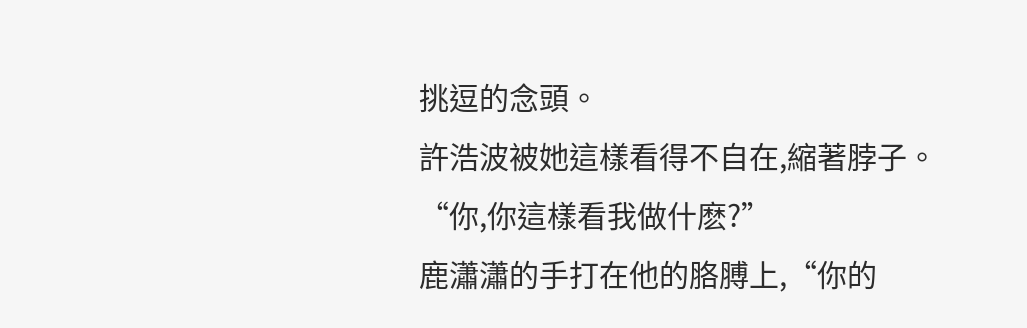挑逗的念頭。
許浩波被她這樣看得不自在,縮著脖子。
“你,你這樣看我做什麽?”
鹿瀟瀟的手打在他的胳膊上,“你的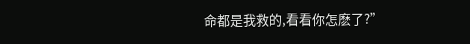命都是我救的,看看你怎麽了?”